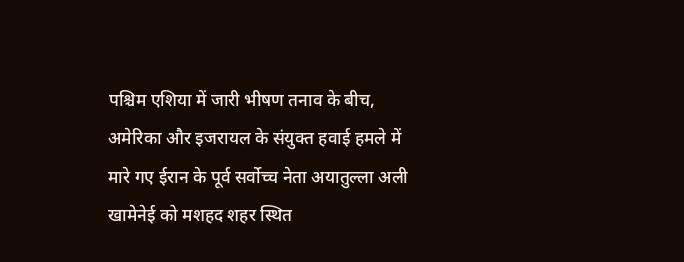पश्चिम एशिया में जारी भीषण तनाव के बीच, अमेरिका और इजरायल के संयुक्त हवाई हमले में मारे गए ईरान के पूर्व सर्वोच्च नेता अयातुल्ला अली खामेनेई को मशहद शहर स्थित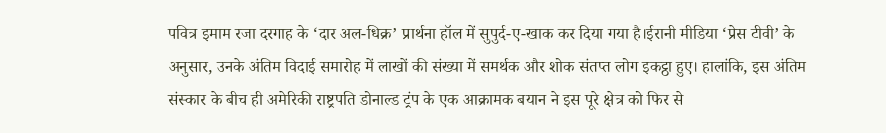पवित्र इमाम रजा दरगाह के ‘दार अल-धिक्र’ प्रार्थना हॉल में सुपुर्द-ए-खाक कर दिया गया है।ईरानी मीडिया ‘प्रेस टीवी’ के अनुसार, उनके अंतिम विदाई समारोह में लाखों की संख्या में समर्थक और शोक संतप्त लोग इकट्ठा हुए। हालांकि, इस अंतिम संस्कार के बीच ही अमेरिकी राष्ट्रपति डोनाल्ड ट्रंप के एक आक्रामक बयान ने इस पूरे क्षेत्र को फिर से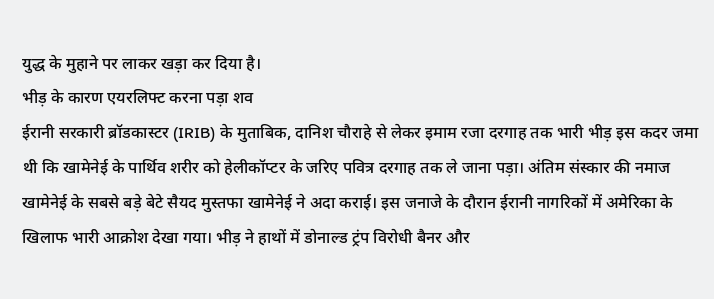युद्ध के मुहाने पर लाकर खड़ा कर दिया है।
भीड़ के कारण एयरलिफ्ट करना पड़ा शव
ईरानी सरकारी ब्रॉडकास्टर (IRIB) के मुताबिक, दानिश चौराहे से लेकर इमाम रजा दरगाह तक भारी भीड़ इस कदर जमा थी कि खामेनेई के पार्थिव शरीर को हेलीकॉप्टर के जरिए पवित्र दरगाह तक ले जाना पड़ा। अंतिम संस्कार की नमाज खामेनेई के सबसे बड़े बेटे सैयद मुस्तफा खामेनेई ने अदा कराई। इस जनाजे के दौरान ईरानी नागरिकों में अमेरिका के खिलाफ भारी आक्रोश देखा गया। भीड़ ने हाथों में डोनाल्ड ट्रंप विरोधी बैनर और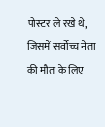पोस्टर ले रखे थे, जिसमें सर्वोच्च नेता की मौत के लिए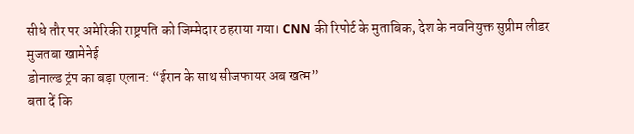सीधे तौर पर अमेरिकी राष्ट्रपति को जिम्मेदार ठहराया गया। CNN की रिपोर्ट के मुताबिक, देश के नवनियुक्त सुप्रीम लीडर मुजतबा खामेनेई
डोनाल्ड ट्रंप का बड़ा एलान: “ईरान के साथ सीजफायर अब खत्म”
बता दें कि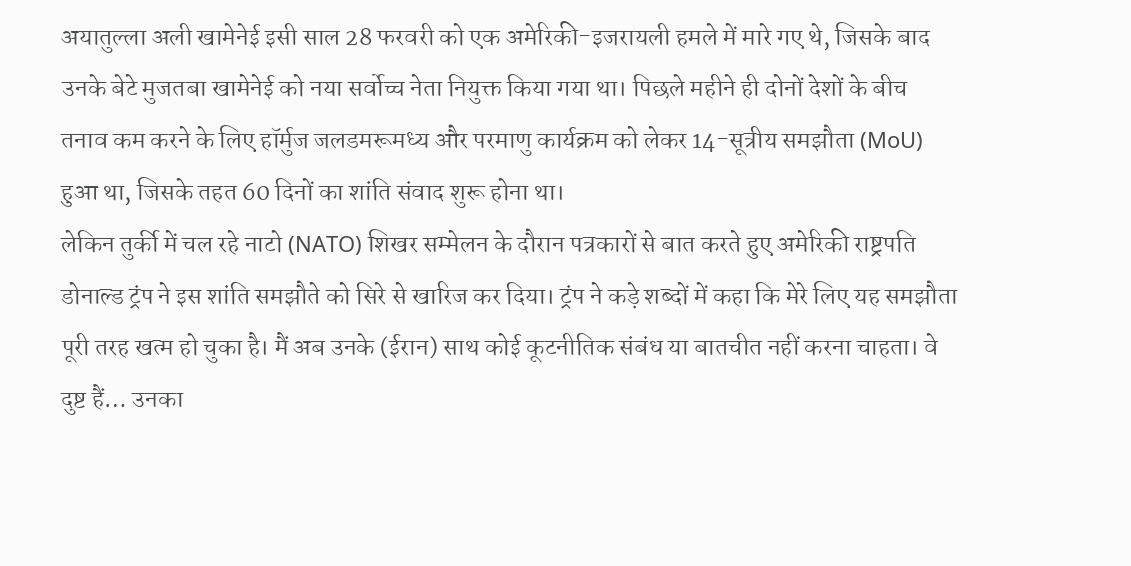अयातुल्ला अली खामेनेई इसी साल 28 फरवरी को एक अमेरिकी-इजरायली हमले में मारे गए थे, जिसके बाद उनके बेटे मुजतबा खामेनेई को नया सर्वोच्च नेता नियुक्त किया गया था। पिछले महीने ही दोनों देशों के बीच तनाव कम करने के लिए हॉर्मुज जलडमरूमध्य और परमाणु कार्यक्रम को लेकर 14-सूत्रीय समझौता (MoU) हुआ था, जिसके तहत 60 दिनों का शांति संवाद शुरू होना था।
लेकिन तुर्की में चल रहे नाटो (NATO) शिखर सम्मेलन के दौरान पत्रकारों से बात करते हुए अमेरिकी राष्ट्रपति डोनाल्ड ट्रंप ने इस शांति समझौते को सिरे से खारिज कर दिया। ट्रंप ने कड़े शब्दों में कहा कि मेरे लिए यह समझौता पूरी तरह खत्म हो चुका है। मैं अब उनके (ईरान) साथ कोई कूटनीतिक संबंध या बातचीत नहीं करना चाहता। वे दुष्ट हैं… उनका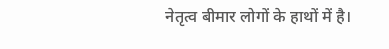नेतृत्व बीमार लोगों के हाथों में है।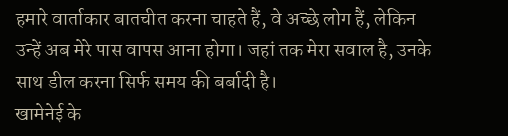हमारे वार्ताकार बातचीत करना चाहते हैं, वे अच्छे लोग हैं, लेकिन उन्हें अब मेरे पास वापस आना होगा। जहां तक मेरा सवाल है, उनके साथ डील करना सिर्फ समय की बर्बादी है।
खामेनेई के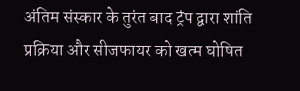अंतिम संस्कार के तुरंत बाद ट्रंप द्वारा शांति प्रक्रिया और सीजफायर को खत्म घोषित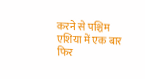करने से पश्चिम एशिया में एक बार फिर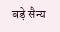बड़े सैन्य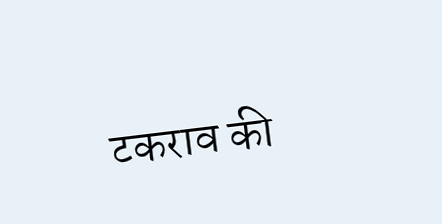टकराव की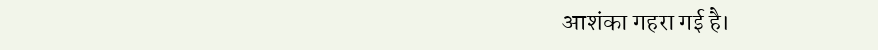आशंका गहरा गई है।